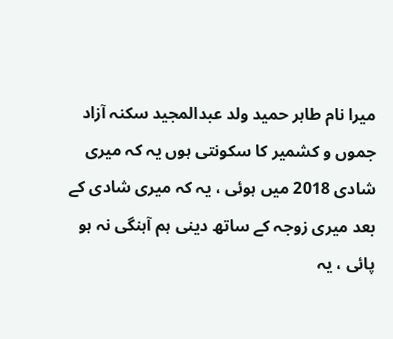میرا نام طاہر حمید ولد عبدالمجید سکنہ آزاد جموں و کشمیر کا سکونتی ہوں یہ کہ میری شادی 2018 میں ہوئی ، یہ کہ میری شادی کے بعد میری زوجہ کے ساتھ دینی ہم آہنگی نہ ہو پائی ، یہ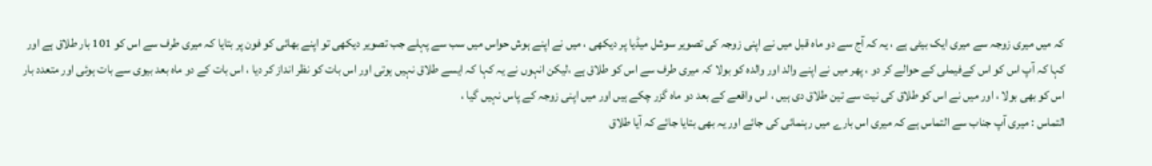کہ میں میری زوجہ سے میری ایک بیٹی ہے ، یہ کہ آج سے دو ماہ قبل میں نے اپنی زوجہ کی تصویر سوشل میڈیا پر دیکھی ، میں نے اپنے ہوش حواس میں سب سے پہلے جب تصویر دیکھی تو اپنے بھائی کو فون پر بتایا کہ میری طرف سے اس کو 101 بار طلاق ہے اور کہا کہ آپ اس کو اس کےفیملی کے حوالے کر دو ، پھر میں نے اپنے والد اور والدہ کو بولا کہ میری طرف سے اس کو طلاق ہے ،لیکن انہوں نے یہ کہا کہ ایسے طلاق نہیں ہوتی اور اس بات کو نظر انداز کر دیا ، اس بات کے دو ماہ بعد بیوی سے بات ہوئی اور متعدد بار اس کو بھی بولا ، اور میں نے اس کو طلاق کی نیت سے تین طلاق دی ہیں ، اس واقعے کے بعد دو ماہ گزر چکے ہیں اور میں اپنی زوجہ کے پاس نہیں گیا ،
التماس : میری آپ جناب سے التماس ہے کہ میری اس بارے میں رہنمائی کی جائے اور یہ بھی بتایا جائے کہ آیا طلاق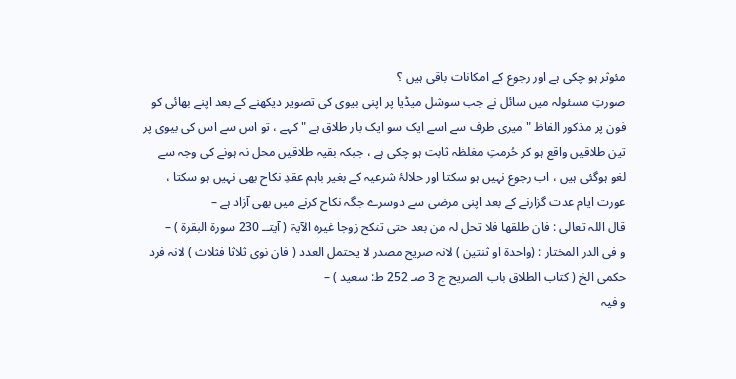مئوثر ہو چکی ہے اور رجوع کے امکانات باقی ہیں ؟
صورتِ مسئولہ میں سائل نے جب سوشل میڈیا پر اپنی بیوی کی تصویر دیکھنے کے بعد اپنے بھائی کو فون پر مذکور الفاظ " میری طرف سے اسے ایک سو ایک بار طلاق ہے " کہے ، تو اس سے اس کی بیوی پر تین طلاقیں واقع ہو کر حُرمتِ مغلظہ ثابت ہو چکی ہے ، جبکہ بقیہ طلاقیں محل نہ ہونے کی وجہ سے لغو ہوگئی ہیں ، اب رجوع نہیں ہو سکتا اور حلالۂ شرعیہ کے بغیر باہم عقدِ نکاح بھی نہیں ہو سکتا ، عورت ایام عدت گزارنے کے بعد اپنی مرضی سے دوسرے جگہ نکاح کرنے میں بھی آزاد ہے –
قال اللہ تعالی : فان طلقھا فلا تحل لہ من بعد حتی تنکح زوجا غیرہ الآیۃ ( آیتــ 230 سورۃ البقرۃ ) –
و فی الدر المختار : (واحدۃ او ثنتین ) لانہ صریح مصدر لا یحتمل العدد ( فان نوی ثلاثا فثلاث ) لانہ فرد حکمی الخ ( کتاب الطلاق باب الصریح ج 3 صـ 252 ط: سعید ) –
و فیہ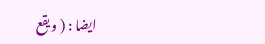ایضا : ( و یقع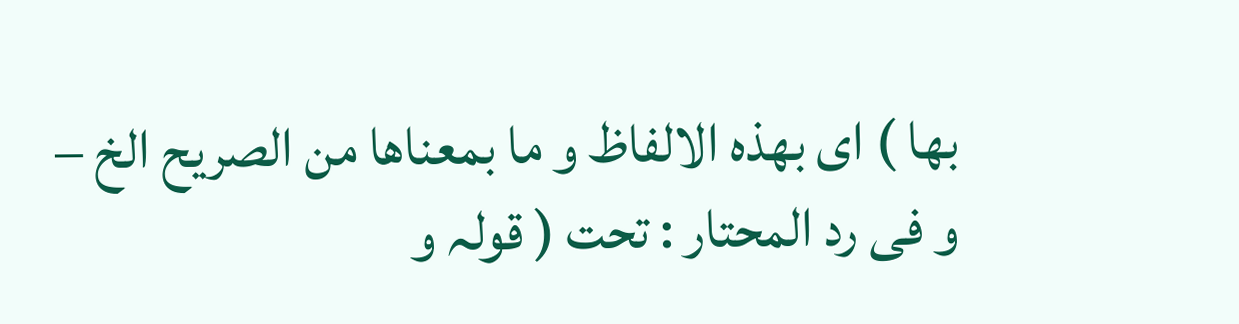بھا ) ای بھذہ الالفاظ و ما بمعناھا من الصریح الخ –
و فی رد المحتار : تحت ( قولہ و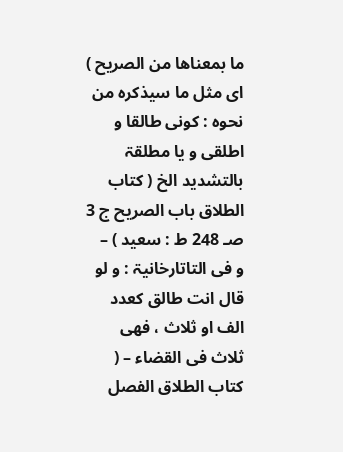ما بمعناھا من الصریح ) ای مثل ما سیذکرہ من نحوہ : کونی طالقا و اطلقی و یا مطلقۃ بالتشدید الخ ( کتاب الطلاق باب الصریح ج 3 صـ 248 ط : سعید ) –
و فی التاتارخانیۃ : و لو قال انت طالق کعدد الف او ثلاث ، فھی ثلاث فی القضاء – ( کتاب الطلاق الفصل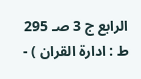الرابع ج 3 صـ 295 ط : ادارۃ القران ) -